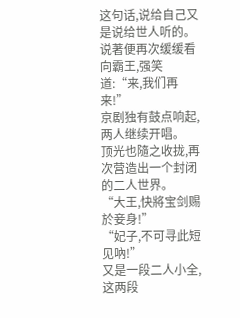这句话,说给自己又是说给世人听的。
说著便再次缓缓看向霸王,强笑道:“来,我们再来!”
京剧独有鼓点响起,两人继续开唱。
顶光也隨之收拢,再次营造出一个封闭的二人世界。
“大王,快將宝剑赐於妾身!”
“妃子,不可寻此短见吶!”
又是一段二人小全,这两段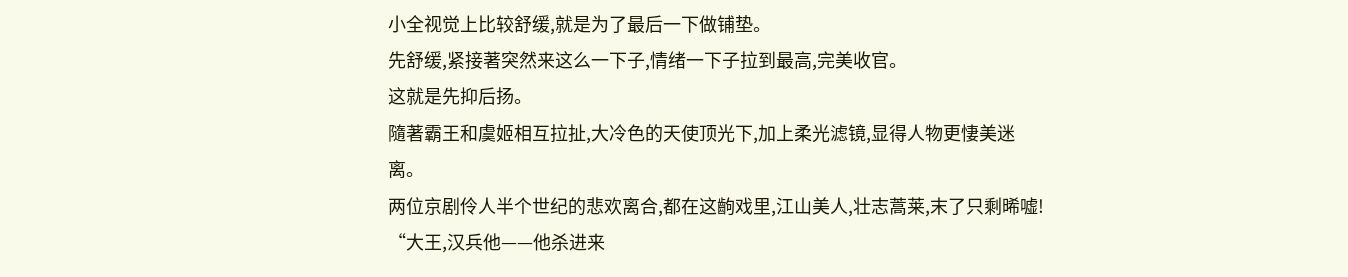小全视觉上比较舒缓,就是为了最后一下做铺垫。
先舒缓,紧接著突然来这么一下子,情绪一下子拉到最高,完美收官。
这就是先抑后扬。
隨著霸王和虞姬相互拉扯,大冷色的天使顶光下,加上柔光滤镜,显得人物更悽美迷离。
两位京剧伶人半个世纪的悲欢离合,都在这齣戏里,江山美人,壮志蒿莱,末了只剩晞嘘!
“大王,汉兵他——他杀进来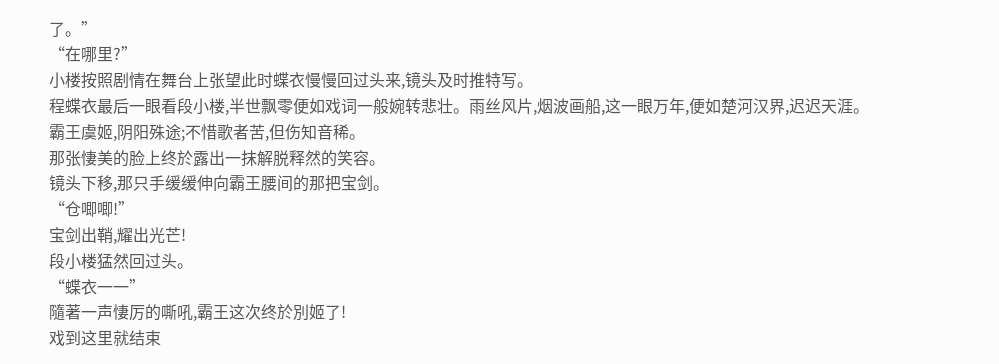了。”
“在哪里?”
小楼按照剧情在舞台上张望此时蝶衣慢慢回过头来,镜头及时推特写。
程蝶衣最后一眼看段小楼,半世飘零便如戏词一般婉转悲壮。雨丝风片,烟波画船,这一眼万年,便如楚河汉界,迟迟天涯。
霸王虞姬,阴阳殊途;不惜歌者苦,但伤知音稀。
那张悽美的脸上终於露出一抹解脱释然的笑容。
镜头下移,那只手缓缓伸向霸王腰间的那把宝剑。
“仓唧唧!”
宝剑出鞘,耀出光芒!
段小楼猛然回过头。
“蝶衣一一”
隨著一声悽厉的嘶吼,霸王这次终於別姬了!
戏到这里就结束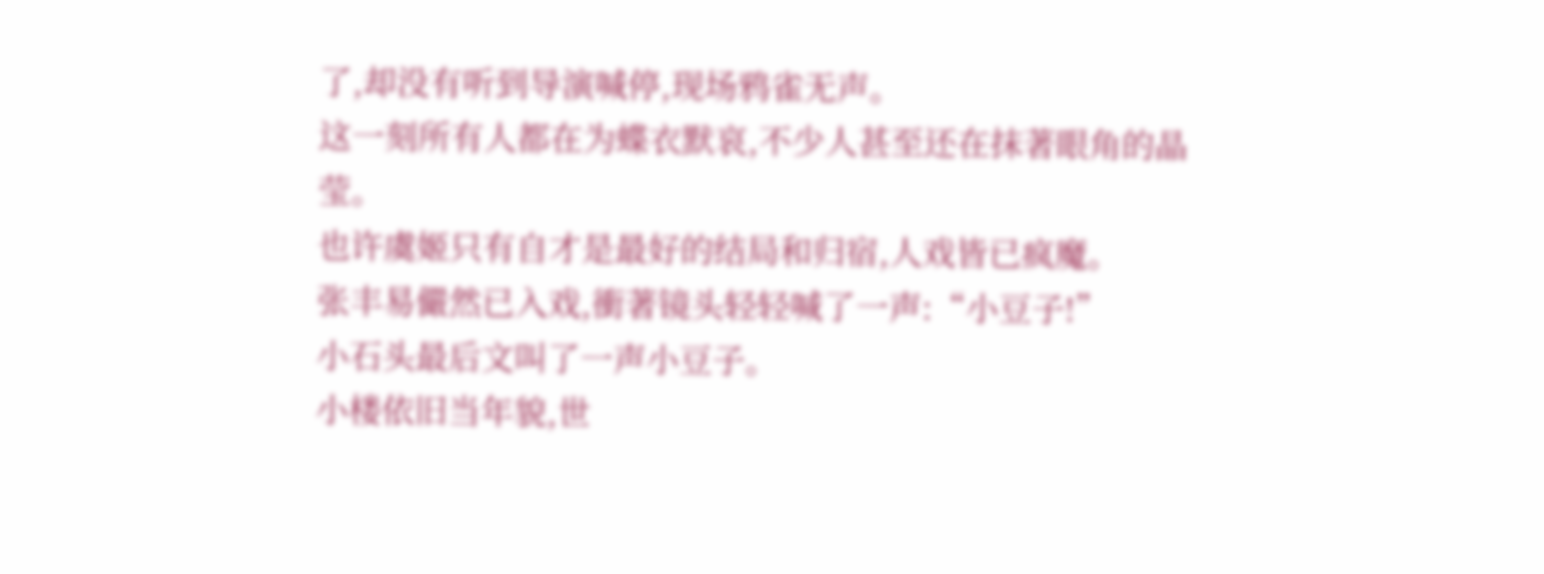了,却没有听到导演喊停,现场鸦雀无声。
这一刻所有人都在为蝶衣默哀,不少人甚至还在抹著眼角的晶莹。
也许虞姬只有自才是最好的结局和归宿,人戏皆已疯魔。
张丰易儼然已入戏,衝著镜头轻轻喊了一声:“小豆子!”
小石头最后文叫了一声小豆子。
小楼依旧当年貌,世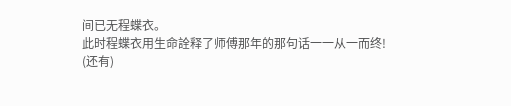间已无程蝶衣。
此时程蝶衣用生命詮释了师傅那年的那句话一一从一而终!
(还有)